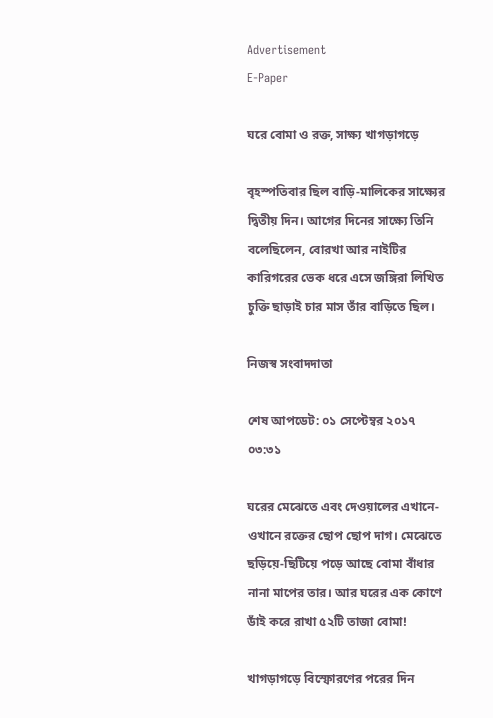Advertisement
E-Paper

ঘরে বোমা ও রক্ত, সাক্ষ্য খাগড়াগড়ে

বৃহস্পতিবার ছিল বাড়ি-মালিকের সাক্ষ্যের দ্বিতীয় দিন। আগের দিনের সাক্ষ্যে তিনি বলেছিলেন, বোরখা আর নাইটির কারিগরের ভেক ধরে এসে জঙ্গিরা লিখিত চুক্তি ছাড়াই চার মাস তাঁর বাড়িতে ছিল।

নিজস্ব সংবাদদাতা

শেষ আপডেট: ০১ সেপ্টেম্বর ২০১৭ ০৩:৩১

ঘরের মেঝেতে এবং দেওয়ালের এখানে-ওখানে রক্তের ছোপ ছোপ দাগ। মেঝেতে ছড়িয়ে-ছিটিয়ে পড়ে আছে বোমা বাঁধার নানা মাপের তার। আর ঘরের এক কোণে ডাঁই করে রাখা ৫২টি তাজা বোমা!

খাগড়াগড়ে বিস্ফোরণের পরের দিন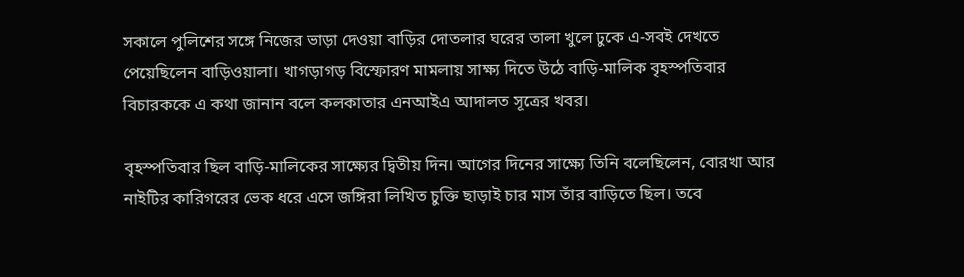সকালে পুলিশের সঙ্গে নিজের ভাড়া দেওয়া বাড়ির দোতলার ঘরের তালা খুলে ঢুকে এ-সবই দেখতে পেয়েছিলেন বাড়িওয়ালা। খাগড়াগড় বিস্ফোরণ মামলায় সাক্ষ্য দিতে উঠে বাড়ি-মালিক বৃহস্পতিবার বিচারককে এ কথা জানান বলে কলকাতার এনআইএ আদালত সূত্রের খবর।

বৃহস্পতিবার ছিল বাড়ি-মালিকের সাক্ষ্যের দ্বিতীয় দিন। আগের দিনের সাক্ষ্যে তিনি বলেছিলেন, বোরখা আর নাইটির কারিগরের ভেক ধরে এসে জঙ্গিরা লিখিত চুক্তি ছাড়াই চার মাস তাঁর বাড়িতে ছিল। তবে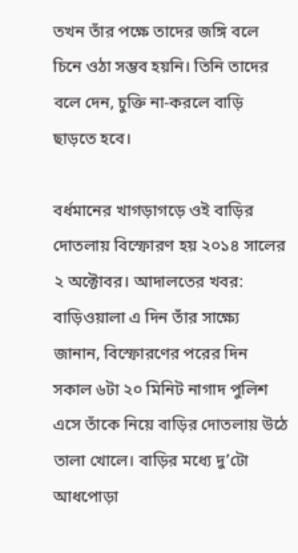তখন তাঁর পক্ষে তাদের জঙ্গি বলে চিনে ওঠা সম্ভব হয়নি। তিনি তাদের বলে দেন, চুক্তি না-করলে বাড়ি ছাড়তে হবে।

বর্ধমানের খাগড়াগড়ে ওই বাড়ির দোতলায় বিস্ফোরণ হয় ২০১৪ সালের ২ অক্টোবর। আদালতের খবর: বাড়িওয়ালা এ দিন তাঁর সাক্ষ্যে জানান, বিস্ফোরণের পরের দিন সকাল ৬টা ২০ মিনিট নাগাদ পুলিশ এসে তাঁকে নিয়ে বাড়ির দোতলায় উঠে তালা খোলে। বাড়ির মধ্যে দু’টো আধপোড়া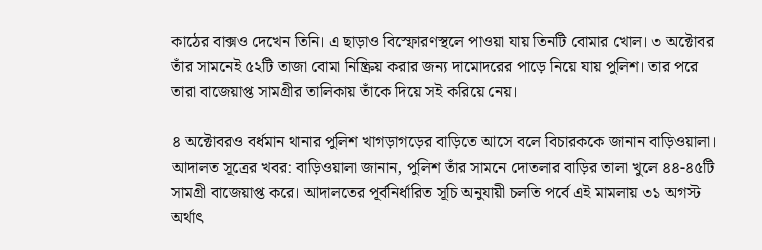কাঠের বাক্সও দেখেন তিনি। এ ছাড়াও বিস্ফোরণস্থলে পাওয়া যায় তিনটি বোমার খোল। ৩ অক্টোবর তাঁর সামনেই ৫২টি তাজা বোমা নিষ্ক্রিয় করার জন্য দামোদরের পাড়ে নিয়ে যায় পুলিশ। তার পরে তারা বাজেয়াপ্ত সামগ্রীর তালিকায় তাঁকে দিয়ে সই করিয়ে নেয়।

৪ অক্টোবরও বর্ধমান থানার পুলিশ খাগড়াগড়ের বাড়িতে আসে বলে বিচারককে জানান বাড়িওয়ালা। আদালত সূত্রের খবর: বাড়িওয়ালা জানান, পুলিশ তাঁর সামনে দোতলার বাড়ির তালা খুলে ৪৪-৪৫টি সামগ্রী বাজেয়াপ্ত করে। আদালতের পূর্বনির্ধারিত সূচি অনুযায়ী চলতি পর্বে এই মামলায় ৩১ অগস্ট অর্থাৎ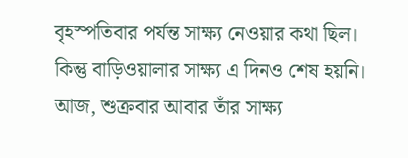বৃহস্পতিবার পর্যন্ত সাক্ষ্য নেওয়ার কথা ছিল। কিন্তু বাড়িওয়ালার সাক্ষ্য এ দিনও শেষ হয়নি। আজ, শুক্রবার আবার তাঁর সাক্ষ্য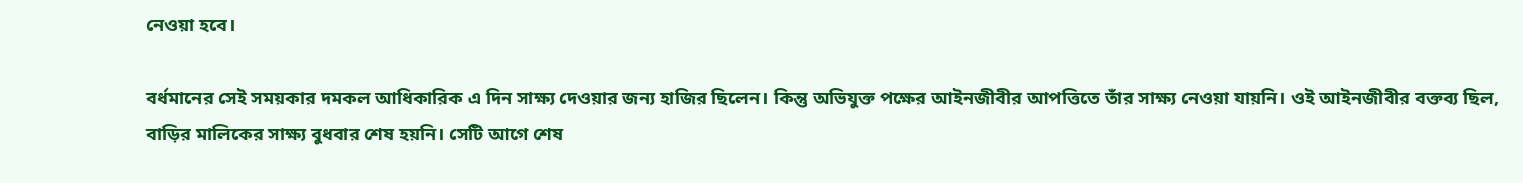নেওয়া হবে।

বর্ধমানের সেই সময়কার দমকল আধিকারিক এ দিন সাক্ষ্য দেওয়ার জন্য হাজির ছিলেন। কিন্তু অভিযুক্ত পক্ষের আইনজীবীর আপত্তিতে তাঁর সাক্ষ্য নেওয়া যায়নি। ওই আইনজীবীর বক্তব্য ছিল, বাড়ির মালিকের সাক্ষ্য বুধবার শেষ হয়নি। সেটি আগে শেষ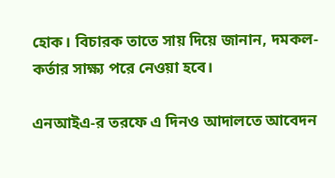হোক। বিচারক তাতে সায় দিয়ে জানান, দমকল-কর্তার সাক্ষ্য পরে নেওয়া হবে।

এনআইএ-র তরফে এ দিনও আদালতে আবেদন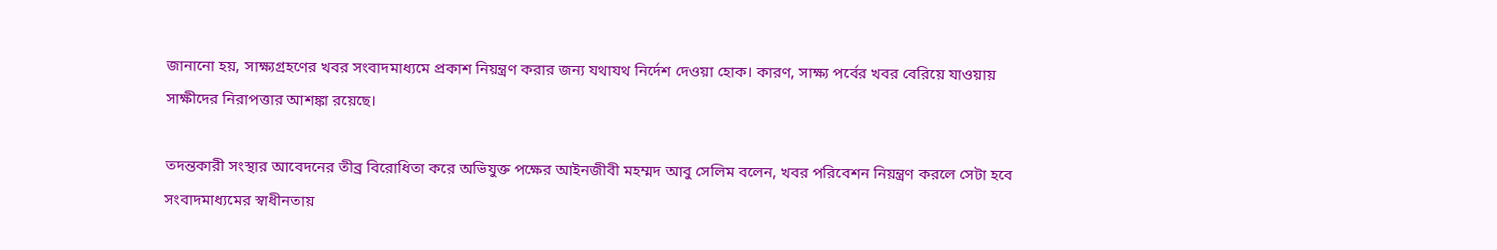জানানো হয়, সাক্ষ্যগ্রহণের খবর সংবাদমাধ্যমে প্রকাশ নিয়ন্ত্রণ করার জন্য যথাযথ নির্দেশ দেওয়া হোক। কারণ, সাক্ষ্য পর্বের খবর বেরিয়ে যাওয়ায় সাক্ষীদের নিরাপত্তার আশঙ্কা রয়েছে।

তদন্তকারী সংস্থার আবেদনের তীব্র বিরোধিতা করে অভিযুক্ত পক্ষের আইনজীবী মহম্মদ আবু সেলিম বলেন, খবর পরিবেশন নিয়ন্ত্রণ করলে সেটা হবে সংবাদমাধ্যমের স্বাধীনতায়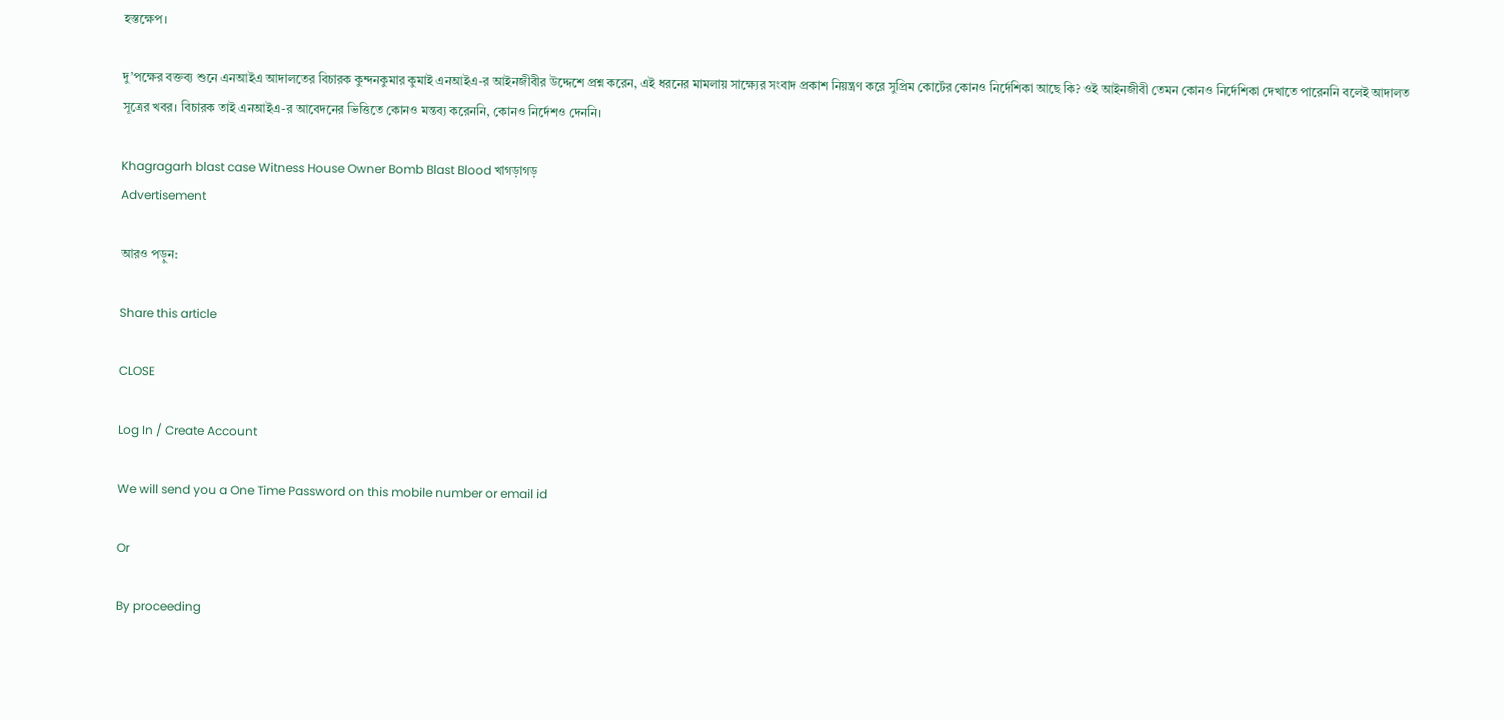হস্তক্ষেপ।

দু’পক্ষের বক্তব্য শুনে এনআইএ আদালতের বিচারক কুন্দনকুমার কুমাই এনআইএ-র আইনজীবীর উদ্দেশে প্রশ্ন করেন, এই ধরনের মামলায় সাক্ষ্যের সংবাদ প্রকাশ নিয়ন্ত্রণ করে সুপ্রিম কোর্টের কোনও নির্দেশিকা আছে কি? ওই আইনজীবী তেমন কোনও নির্দেশিকা দেখাতে পারেননি বলেই আদালত সূত্রের খবর। বিচারক তাই এনআইএ-র আবেদনের ভিত্তিতে কোনও মন্তব্য করেননি, কোনও নির্দেশও দেননি।

Khagragarh blast case Witness House Owner Bomb Blast Blood খাগড়াগড়
Advertisement

আরও পড়ুন:

Share this article

CLOSE

Log In / Create Account

We will send you a One Time Password on this mobile number or email id

Or

By proceeding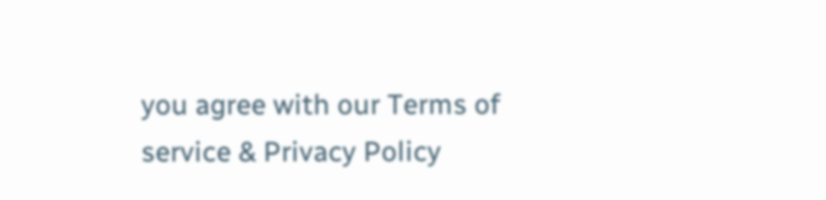you agree with our Terms of service & Privacy Policy